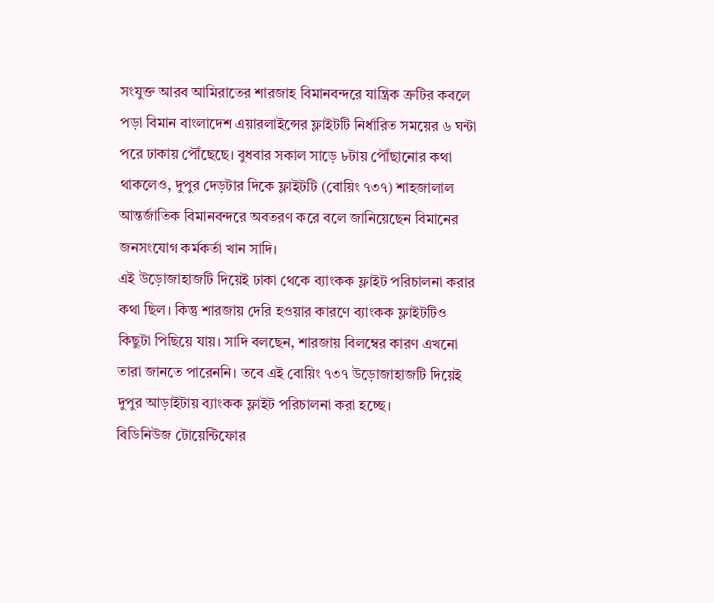সংযুক্ত আরব আমিরাতের শারজাহ বিমানবন্দরে যান্ত্রিক ত্রুটির কবলে পড়া বিমান বাংলাদেশ এয়ারলাইন্সের ফ্লাইটটি নির্ধারিত সময়ের ৬ ঘন্টা পরে ঢাকায় পৌঁছেছে। বুধবার সকাল সাড়ে ৮টায় পৌঁছানোর কথা থাকলেও, দুপুর দেড়টার দিকে ফ্লাইটটি (বোয়িং ৭৩৭) শাহজালাল আন্তর্জাতিক বিমানবন্দরে অবতরণ করে বলে জানিয়েছেন বিমানের জনসংযোগ কর্মকর্তা খান সাদি।
এই উড়োজাহাজটি দিয়েই ঢাকা থেকে ব্যাংকক ফ্লাইট পরিচালনা করার কথা ছিল। কিন্তু শারজায় দেরি হওয়ার কারণে ব্যাংকক ফ্লাইটটিও কিছুটা পিছিয়ে যায়। সাদি বলছেন, শারজায় বিলম্বের কারণ এখনো তারা জানতে পারেননি। তবে এই বোয়িং ৭৩৭ উড়োজাহাজটি দিয়েই দুপুর আড়াইটায় ব্যাংকক ফ্লাইট পরিচালনা করা হচ্ছে।
বিডিনিউজ টোয়েন্টিফোর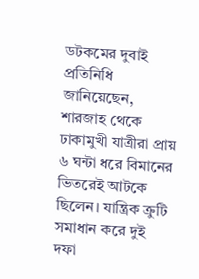ডটকমের দুবাই প্রতিনিধি জানিয়েছেন, শারজাহ থেকে ঢাকামুখী যাত্রীরা প্রায় ৬ ঘন্টা ধরে বিমানের ভিতরেই আটকে ছিলেন। যান্ত্রিক ক্রুটি সমাধান করে দুই দফা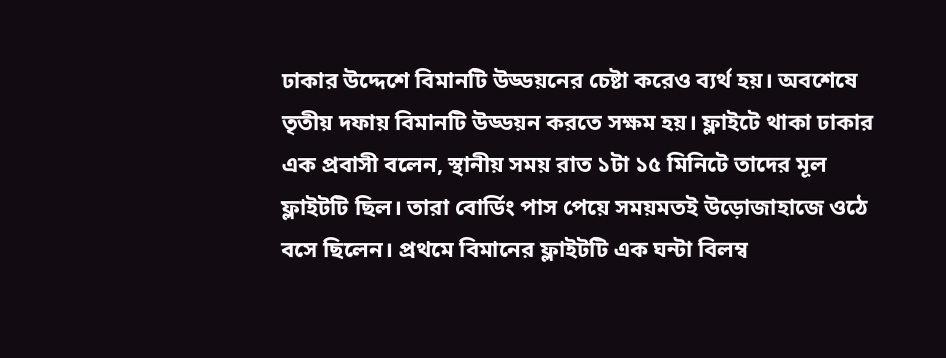ঢাকার উদ্দেশে বিমানটি উড্ডয়নের চেষ্টা করেও ব্যর্থ হয়। অবশেষে তৃতীয় দফায় বিমানটি উড্ডয়ন করতে সক্ষম হয়। ফ্লাইটে থাকা ঢাকার এক প্রবাসী বলেন, স্থানীয় সময় রাত ১টা ১৫ মিনিটে তাদের মূল ফ্লাইটটি ছিল। তারা বোর্ডিং পাস পেয়ে সময়মতই উড়োজাহাজে ওঠে বসে ছিলেন। প্রথমে বিমানের ফ্লাইটটি এক ঘন্টা বিলম্ব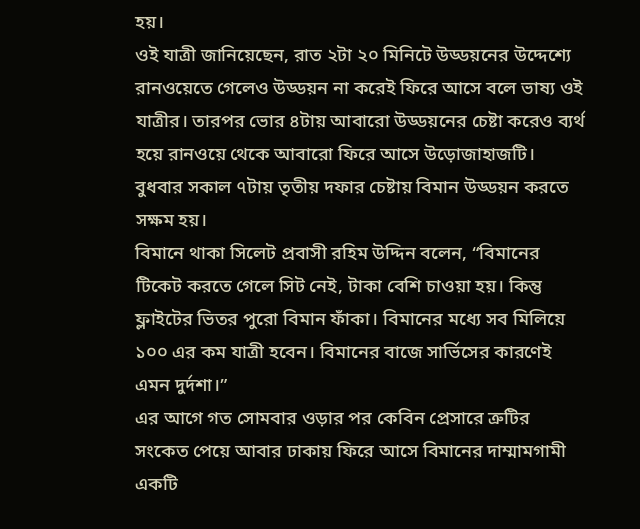হয়।
ওই যাত্রী জানিয়েছেন, রাত ২টা ২০ মিনিটে উড্ডয়নের উদ্দেশ্যে রানওয়েতে গেলেও উড্ডয়ন না করেই ফিরে আসে বলে ভাষ্য ওই যাত্রীর। তারপর ভোর ৪টায় আবারো উড্ডয়নের চেষ্টা করেও ব্যর্থ হয়ে রানওয়ে থেকে আবারো ফিরে আসে উড়োজাহাজটি। বুধবার সকাল ৭টায় তৃতীয় দফার চেষ্টায় বিমান উড্ডয়ন করতে সক্ষম হয়।
বিমানে থাকা সিলেট প্রবাসী রহিম উদ্দিন বলেন, “বিমানের টিকেট করতে গেলে সিট নেই, টাকা বেশি চাওয়া হয়। কিন্তু ফ্লাইটের ভিতর পুরো বিমান ফাঁকা। বিমানের মধ্যে সব মিলিয়ে ১০০ এর কম যাত্রী হবেন। বিমানের বাজে সার্ভিসের কারণেই এমন দুর্দশা।”
এর আগে গত সোমবার ওড়ার পর কেবিন প্রেসারে ত্রুটির সংকেত পেয়ে আবার ঢাকায় ফিরে আসে বিমানের দাম্মামগামী একটি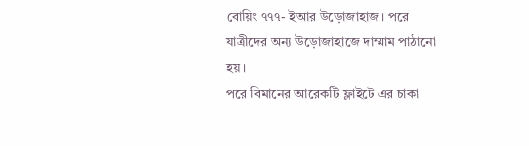বোয়িং ৭৭৭- ইআর উড়োজাহাজ। পরে যাত্রীদের অন্য উড়োজাহাজে দাম্মাম পাঠানো হয়।
পরে বিমানের আরেকটি ফ্লাইটে এর চাকা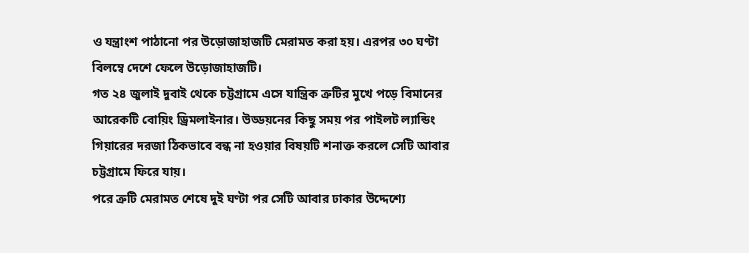ও যন্ত্রাংশ পাঠানো পর উড়োজাহাজটি মেরামত করা হয়। এরপর ৩০ ঘণ্টা বিলম্বে দেশে ফেলে উড়োজাহাজটি।
গত ২৪ জুলাই দুবাই থেকে চট্টগ্রামে এসে যান্ত্রিক ত্রুটির মুখে পড়ে বিমানের আরেকটি বোয়িং ড্রিমলাইনার। উড্ডয়নের কিছু সময় পর পাইলট ল্যান্ডিং গিয়ারের দরজা ঠিকভাবে বন্ধ না হওয়ার বিষয়টি শনাক্ত করলে সেটি আবার চট্টগ্রামে ফিরে যায়।
পরে ত্রুটি মেরামত শেষে দুই ঘণ্টা পর সেটি আবার ঢাকার উদ্দেশ্যে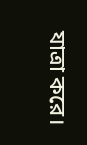যাত্রা করে।